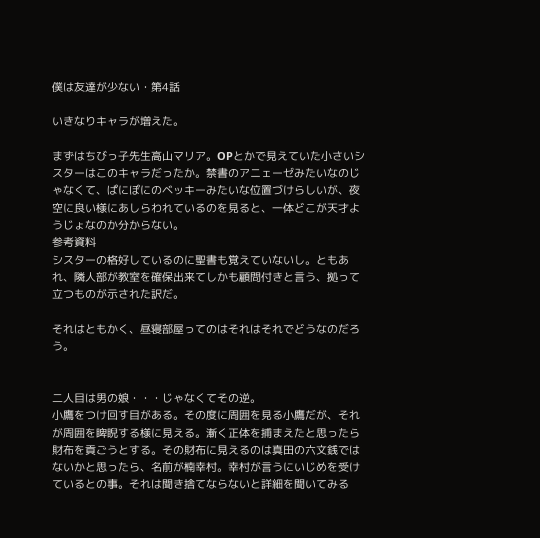僕は友達が少ない・第4話

いきなりキャラが増えた。

まずはちびっ子先生高山マリア。OPとかで見えていた小さいシスターはこのキャラだったか。禁書のアニェーゼみたいなのじゃなくて、ぱにぽにのベッキーみたいな位置づけらしいが、夜空に良い様にあしらわれているのを見ると、一体どこが天才ようじょなのか分からない。
参考資料
シスターの格好しているのに聖書も覚えていないし。ともあれ、隣人部が教室を確保出来てしかも顧問付きと言う、拠って立つものが示された訳だ。

それはともかく、昼寝部屋ってのはそれはそれでどうなのだろう。


二人目は男の娘・・・じゃなくてその逆。
小鷹をつけ回す目がある。その度に周囲を見る小鷹だが、それが周囲を睥睨する様に見える。漸く正体を捕まえたと思ったら財布を貢ごうとする。その財布に見えるのは真田の六文銭ではないかと思ったら、名前が楠幸村。幸村が言うにいじめを受けているとの事。それは聞き捨てならないと詳細を聞いてみる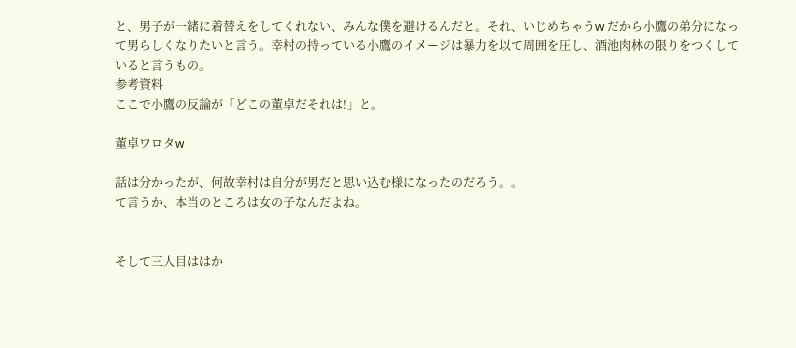と、男子が一緒に着替えをしてくれない、みんな僕を避けるんだと。それ、いじめちゃうw だから小鷹の弟分になって男らしくなりたいと言う。幸村の持っている小鷹のイメージは暴力を以て周囲を圧し、酒池肉林の限りをつくしていると言うもの。
参考資料
ここで小鷹の反論が「どこの董卓だそれは!」と。

董卓ワロタw

話は分かったが、何故幸村は自分が男だと思い込む様になったのだろう。。
て言うか、本当のところは女の子なんだよね。


そして三人目ははか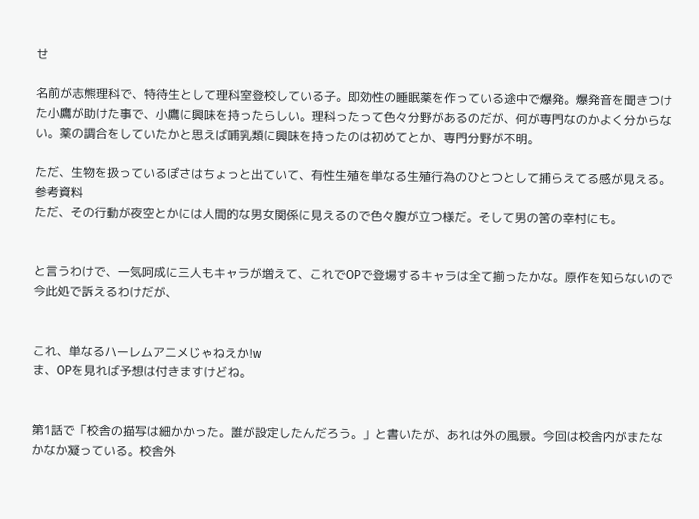せ

名前が志熊理科で、特待生として理科室登校している子。即効性の睡眠薬を作っている途中で爆発。爆発音を聞きつけた小鷹が助けた事で、小鷹に興味を持ったらしい。理科ったって色々分野があるのだが、何が専門なのかよく分からない。薬の調合をしていたかと思えば哺乳類に興味を持ったのは初めてとか、専門分野が不明。

ただ、生物を扱っているぽさはちょっと出ていて、有性生殖を単なる生殖行為のひとつとして捕らえてる感が見える。
参考資料
ただ、その行動が夜空とかには人間的な男女関係に見えるので色々腹が立つ様だ。そして男の筈の幸村にも。


と言うわけで、一気呵成に三人もキャラが増えて、これでOPで登場するキャラは全て揃ったかな。原作を知らないので今此処で訴えるわけだが、


これ、単なるハーレムアニメじゃねえか!w
ま、OPを見れば予想は付きますけどね。


第1話で「校舎の描写は細かかった。誰が設定したんだろう。」と書いたが、あれは外の風景。今回は校舎内がまたなかなか凝っている。校舎外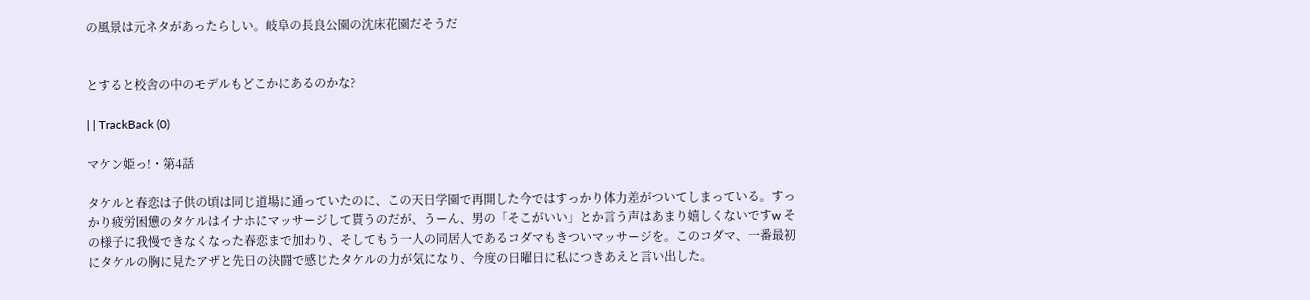の風景は元ネタがあったらしい。岐阜の長良公園の沈床花園だそうだ


とすると校舎の中のモデルもどこかにあるのかな?

| | TrackBack (0)

マケン姫っ!・第4話

タケルと春恋は子供の頃は同じ道場に通っていたのに、この天日学園で再開した今ではすっかり体力差がついてしまっている。すっかり疲労困憊のタケルはイナホにマッサージして貰うのだが、うーん、男の「そこがいい」とか言う声はあまり嬉しくないですw その様子に我慢できなくなった春恋まで加わり、そしてもう一人の同居人であるコダマもきついマッサージを。このコダマ、一番最初にタケルの胸に見たアザと先日の決闘で感じたタケルの力が気になり、今度の日曜日に私につきあえと言い出した。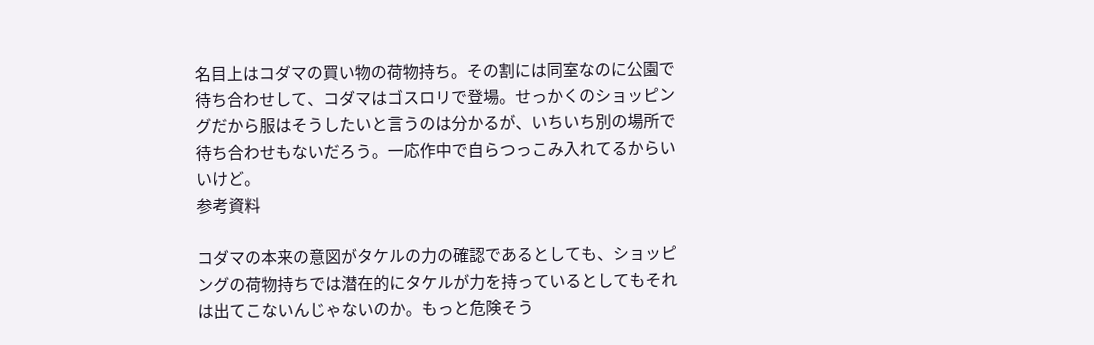名目上はコダマの買い物の荷物持ち。その割には同室なのに公園で待ち合わせして、コダマはゴスロリで登場。せっかくのショッピングだから服はそうしたいと言うのは分かるが、いちいち別の場所で待ち合わせもないだろう。一応作中で自らつっこみ入れてるからいいけど。
参考資料

コダマの本来の意図がタケルの力の確認であるとしても、ショッピングの荷物持ちでは潜在的にタケルが力を持っているとしてもそれは出てこないんじゃないのか。もっと危険そう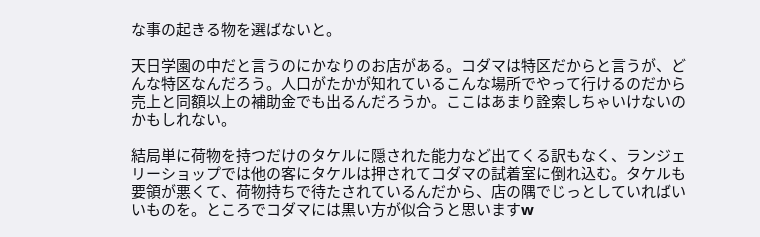な事の起きる物を選ばないと。

天日学園の中だと言うのにかなりのお店がある。コダマは特区だからと言うが、どんな特区なんだろう。人口がたかが知れているこんな場所でやって行けるのだから売上と同額以上の補助金でも出るんだろうか。ここはあまり詮索しちゃいけないのかもしれない。

結局単に荷物を持つだけのタケルに隠された能力など出てくる訳もなく、ランジェリーショップでは他の客にタケルは押されてコダマの試着室に倒れ込む。タケルも要領が悪くて、荷物持ちで待たされているんだから、店の隅でじっとしていればいいものを。ところでコダマには黒い方が似合うと思いますw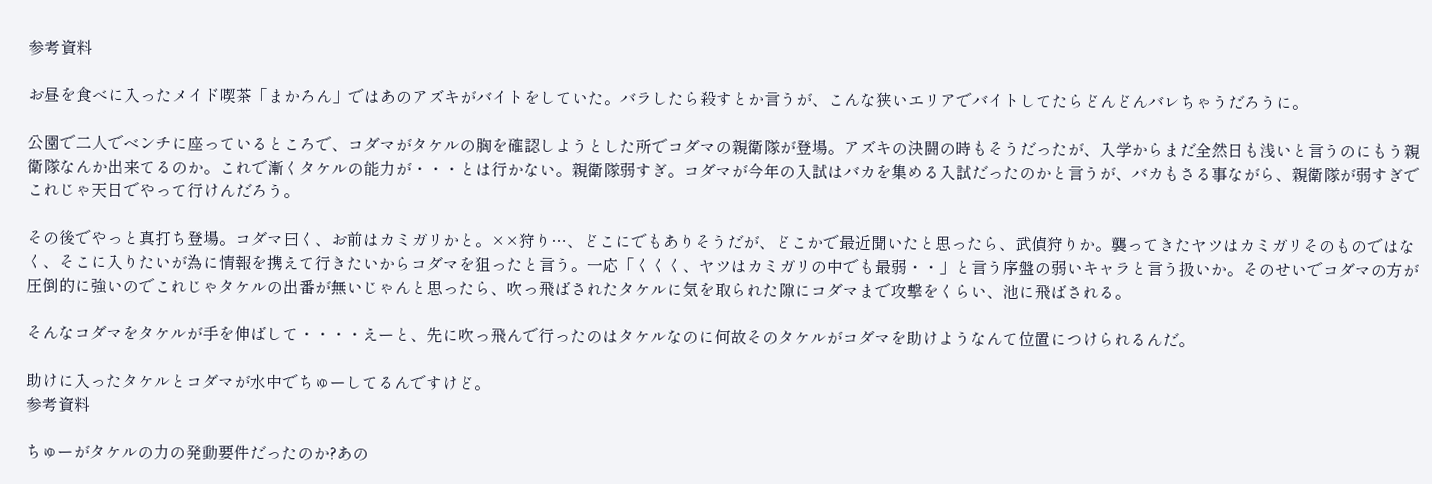参考資料

お昼を食べに入ったメイド喫茶「まかろん」ではあのアズキがバイトをしていた。バラしたら殺すとか言うが、こんな狭いエリアでバイトしてたらどんどんバレちゃうだろうに。

公園で二人でベンチに座っているところで、コダマがタケルの胸を確認しようとした所でコダマの親衛隊が登場。アズキの決闘の時もそうだったが、入学からまだ全然日も浅いと言うのにもう親衛隊なんか出来てるのか。これで漸くタケルの能力が・・・とは行かない。親衛隊弱すぎ。コダマが今年の入試はバカを集める入試だったのかと言うが、バカもさる事ながら、親衛隊が弱すぎでこれじゃ天日でやって行けんだろう。

その後でやっと真打ち登場。コダマ曰く、お前はカミガリかと。××狩り…、どこにでもありそうだが、どこかで最近聞いたと思ったら、武偵狩りか。襲ってきたヤツはカミガリそのものではなく、そこに入りたいが為に情報を携えて行きたいからコダマを狙ったと言う。一応「くくく、ヤツはカミガリの中でも最弱・・」と言う序盤の弱いキャラと言う扱いか。そのせいでコダマの方が圧倒的に強いのでこれじゃタケルの出番が無いじゃんと思ったら、吹っ飛ばされたタケルに気を取られた隙にコダマまで攻撃をくらい、池に飛ばされる。

そんなコダマをタケルが手を伸ばして・・・・えーと、先に吹っ飛んで行ったのはタケルなのに何故そのタケルがコダマを助けようなんて位置につけられるんだ。

助けに入ったタケルとコダマが水中でちゅーしてるんですけど。
参考資料

ちゅーがタケルの力の発動要件だったのか?あの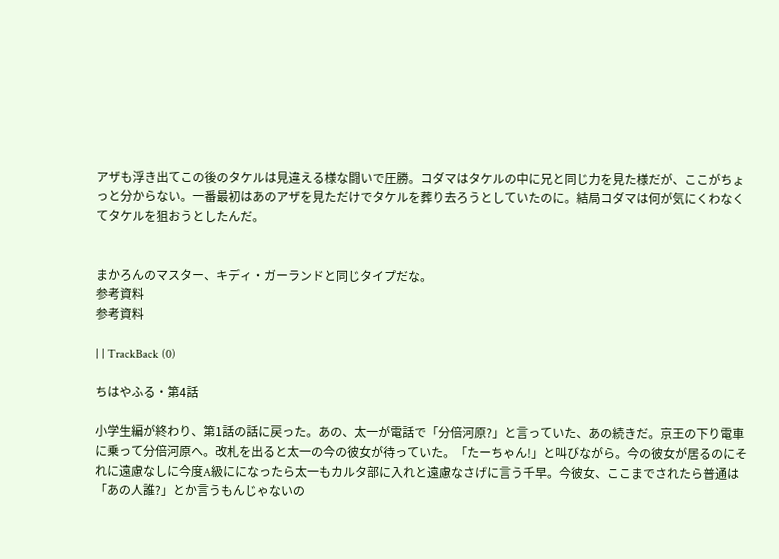アザも浮き出てこの後のタケルは見違える様な闘いで圧勝。コダマはタケルの中に兄と同じ力を見た様だが、ここがちょっと分からない。一番最初はあのアザを見ただけでタケルを葬り去ろうとしていたのに。結局コダマは何が気にくわなくてタケルを狙おうとしたんだ。


まかろんのマスター、キディ・ガーランドと同じタイプだな。
参考資料
参考資料

| | TrackBack (0)

ちはやふる・第4話

小学生編が終わり、第1話の話に戻った。あの、太一が電話で「分倍河原?」と言っていた、あの続きだ。京王の下り電車に乗って分倍河原へ。改札を出ると太一の今の彼女が待っていた。「たーちゃん!」と叫びながら。今の彼女が居るのにそれに遠慮なしに今度A級にになったら太一もカルタ部に入れと遠慮なさげに言う千早。今彼女、ここまでされたら普通は「あの人誰?」とか言うもんじゃないの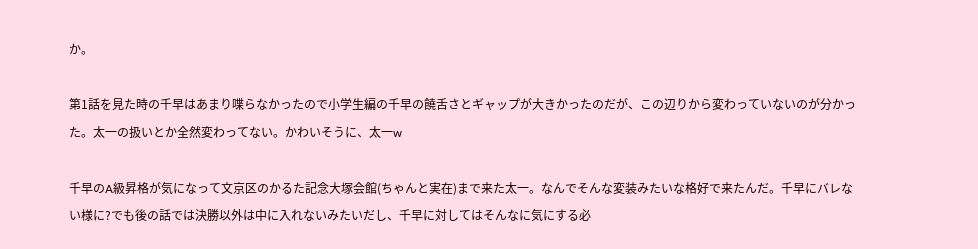か。

第1話を見た時の千早はあまり喋らなかったので小学生編の千早の饒舌さとギャップが大きかったのだが、この辺りから変わっていないのが分かった。太一の扱いとか全然変わってない。かわいそうに、太一w

千早のA級昇格が気になって文京区のかるた記念大塚会館(ちゃんと実在)まで来た太一。なんでそんな変装みたいな格好で来たんだ。千早にバレない様に?でも後の話では決勝以外は中に入れないみたいだし、千早に対してはそんなに気にする必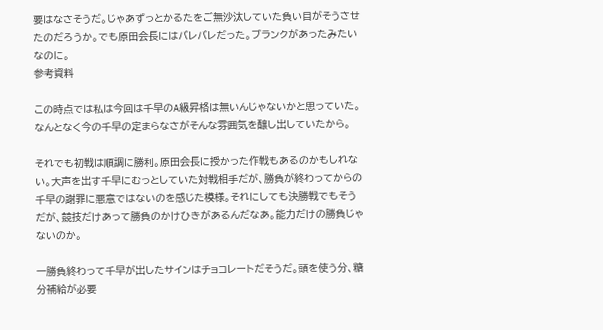要はなさそうだ。じゃあずっとかるたをご無沙汰していた負い目がそうさせたのだろうか。でも原田会長にはバレバレだった。ブランクがあったみたいなのに。
参考資料

この時点では私は今回は千早のA級昇格は無いんじゃないかと思っていた。なんとなく今の千早の定まらなさがそんな雰囲気を醸し出していたから。

それでも初戦は順調に勝利。原田会長に授かった作戦もあるのかもしれない。大声を出す千早にむっとしていた対戦相手だが、勝負が終わってからの千早の謝罪に悪意ではないのを感じた模様。それにしても決勝戦でもそうだが、競技だけあって勝負のかけひきがあるんだなあ。能力だけの勝負じゃないのか。

一勝負終わって千早が出したサインはチョコレートだそうだ。頭を使う分、糖分補給が必要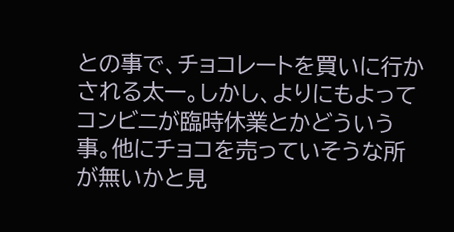との事で、チョコレートを買いに行かされる太一。しかし、よりにもよってコンビニが臨時休業とかどういう事。他にチョコを売っていそうな所が無いかと見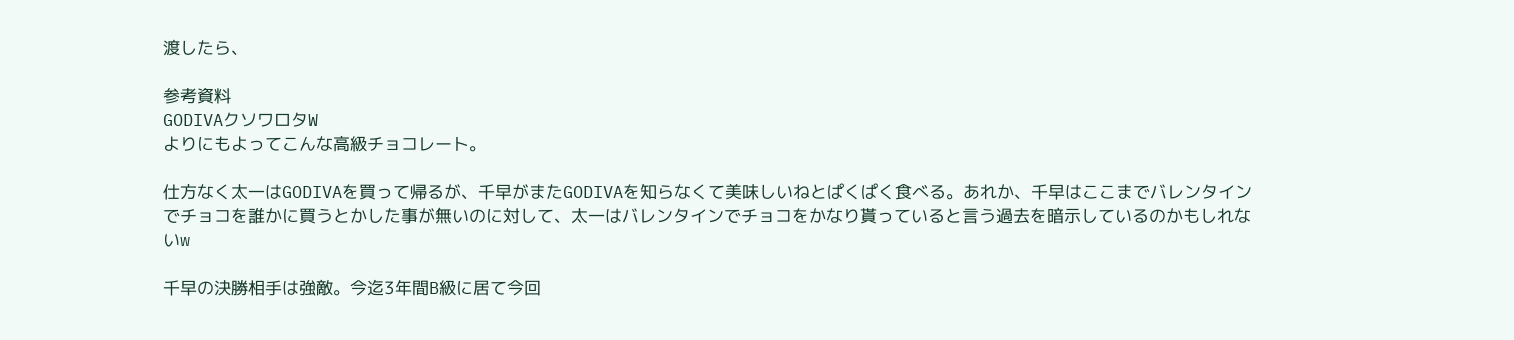渡したら、

参考資料
GODIVAクソワロタW
よりにもよってこんな高級チョコレート。

仕方なく太一はGODIVAを買って帰るが、千早がまたGODIVAを知らなくて美味しいねとぱくぱく食べる。あれか、千早はここまでバレンタインでチョコを誰かに買うとかした事が無いのに対して、太一はバレンタインでチョコをかなり貰っていると言う過去を暗示しているのかもしれないw

千早の決勝相手は強敵。今迄3年間B級に居て今回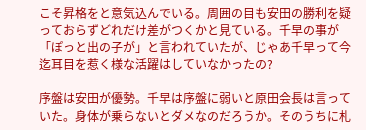こそ昇格をと意気込んでいる。周囲の目も安田の勝利を疑っておらずどれだけ差がつくかと見ている。千早の事が「ぽっと出の子が」と言われていたが、じゃあ千早って今迄耳目を惹く様な活躍はしていなかったの?

序盤は安田が優勢。千早は序盤に弱いと原田会長は言っていた。身体が乗らないとダメなのだろうか。そのうちに札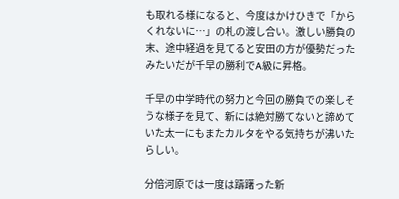も取れる様になると、今度はかけひきで「からくれないに…」の札の渡し合い。激しい勝負の末、途中経過を見てると安田の方が優勢だったみたいだが千早の勝利でA級に昇格。

千早の中学時代の努力と今回の勝負での楽しそうな様子を見て、新には絶対勝てないと諦めていた太一にもまたカルタをやる気持ちが沸いたらしい。

分倍河原では一度は躊躇った新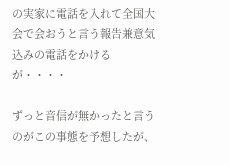の実家に電話を入れて全国大会で会おうと言う報告兼意気込みの電話をかけるが・・・・

ずっと音信が無かったと言うのがこの事態を予想したが、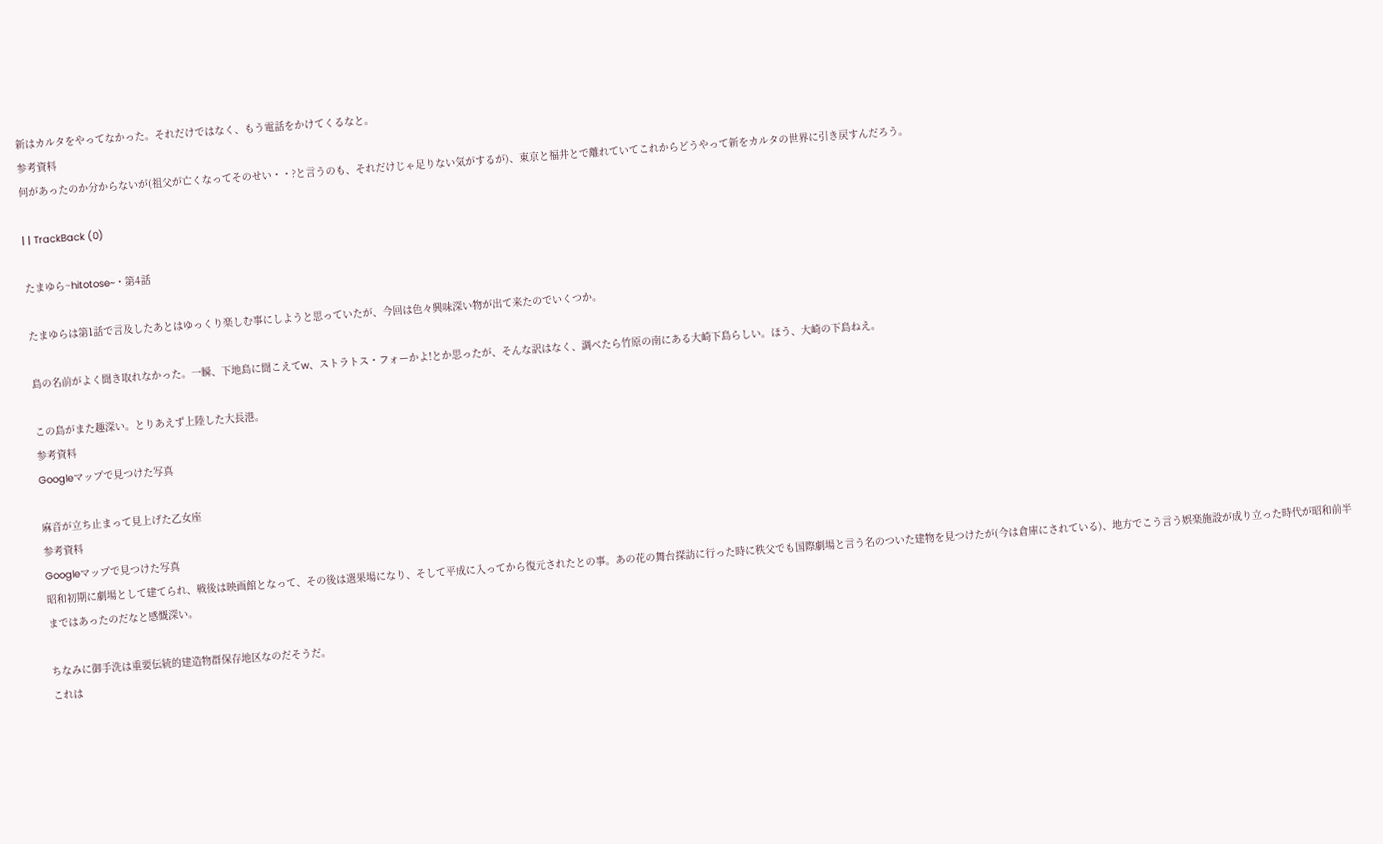新はカルタをやってなかった。それだけではなく、もう電話をかけてくるなと。
参考資料
何があったのか分からないが(祖父が亡くなってそのせい・・?と言うのも、それだけじゃ足りない気がするが)、東京と福井とで離れていてこれからどうやって新をカルタの世界に引き戻すんだろう。

| | TrackBack (0)

たまゆら~hitotose~・第4話

たまゆらは第1話で言及したあとはゆっくり楽しむ事にしようと思っていたが、今回は色々興味深い物が出て来たのでいくつか。

島の名前がよく聞き取れなかった。一瞬、下地島に聞こえてw、ストラトス・フォーかよ!とか思ったが、そんな訳はなく、調べたら竹原の南にある大崎下島らしい。ほう、大崎の下島ねえ。

この島がまた趣深い。とりあえず上陸した大長港。
参考資料
Googleマップで見つけた写真

麻音が立ち止まって見上げた乙女座
参考資料
Googleマップで見つけた写真
昭和初期に劇場として建てられ、戦後は映画館となって、その後は選果場になり、そして平成に入ってから復元されたとの事。あの花の舞台探訪に行った時に秩父でも国際劇場と言う名のついた建物を見つけたが(今は倉庫にされている)、地方でこう言う娯楽施設が成り立った時代が昭和前半まではあったのだなと感慨深い。

ちなみに御手洗は重要伝統的建造物群保存地区なのだそうだ。
これは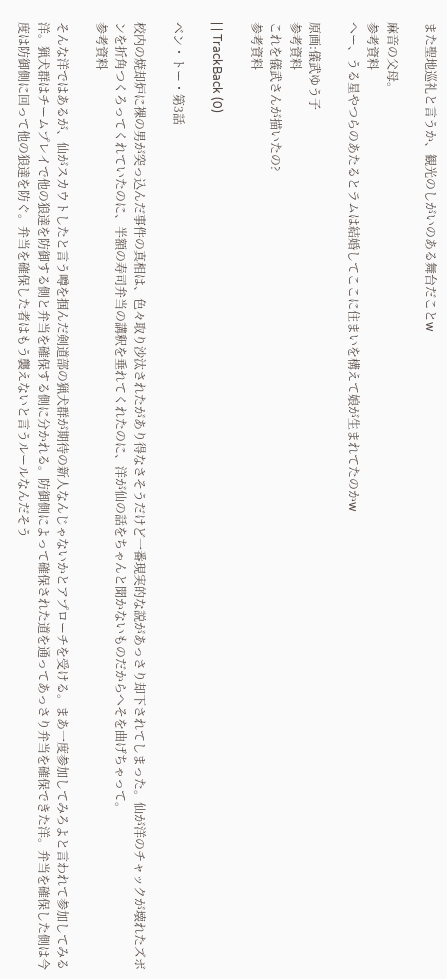また聖地巡礼と言うか、観光のしがいのある舞台だことw

麻音の父母。
参考資料
へー、うる星やつらのあたるとラムは結婚してここに住まいを構えて娘が生まれてたのかw

原画:儀武ゆう子
参考資料
これを儀武さんが描いたの?
参考資料

| | TrackBack (0)

ベン・トー・第3話

校内の焼却炉に裸の男が突っ込んだ事件の真相は、色々取り沙汰されたがあり得なさそうだけど一番現実的な説があっさり却下されてしまった。仙が洋のチャックが壊れたズボンを折角つくろってくれていたのに、半額の寿司弁当の講釈を垂れてくれたのに、洋が仙の話をちゃんと聞かないものだからへそを曲げちゃって。
参考資料

そんな洋ではあるが、仙がスカウトしたと言う噂を掴んだ剣道部の猟犬群が期待の新人なんじゃないかとアプローチを受ける。まあ一度参加してみろよと言われて参加してみる洋。猟犬群はチームプレイで他の狼達を防御する側と弁当を確保する側に分かれる。防御側によって確保された道を通ってあっさり弁当を確保できた洋。弁当を確保した側は今度は防御側に回って他の狼達を防ぐ。弁当を確保した者はもう襲えないと言うルールなんだそう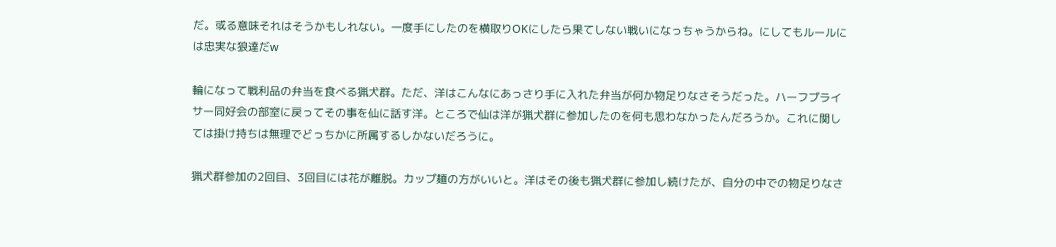だ。或る意味それはそうかもしれない。一度手にしたのを横取りOKにしたら果てしない戦いになっちゃうからね。にしてもルールには忠実な狼達だw

輪になって戦利品の弁当を食べる猟犬群。ただ、洋はこんなにあっさり手に入れた弁当が何か物足りなさそうだった。ハーフプライサー同好会の部室に戻ってその事を仙に話す洋。ところで仙は洋が猟犬群に参加したのを何も思わなかったんだろうか。これに関しては掛け持ちは無理でどっちかに所属するしかないだろうに。

猟犬群参加の2回目、3回目には花が離脱。カップ麺の方がいいと。洋はその後も猟犬群に参加し続けたが、自分の中での物足りなさ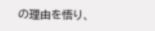の理由を悟り、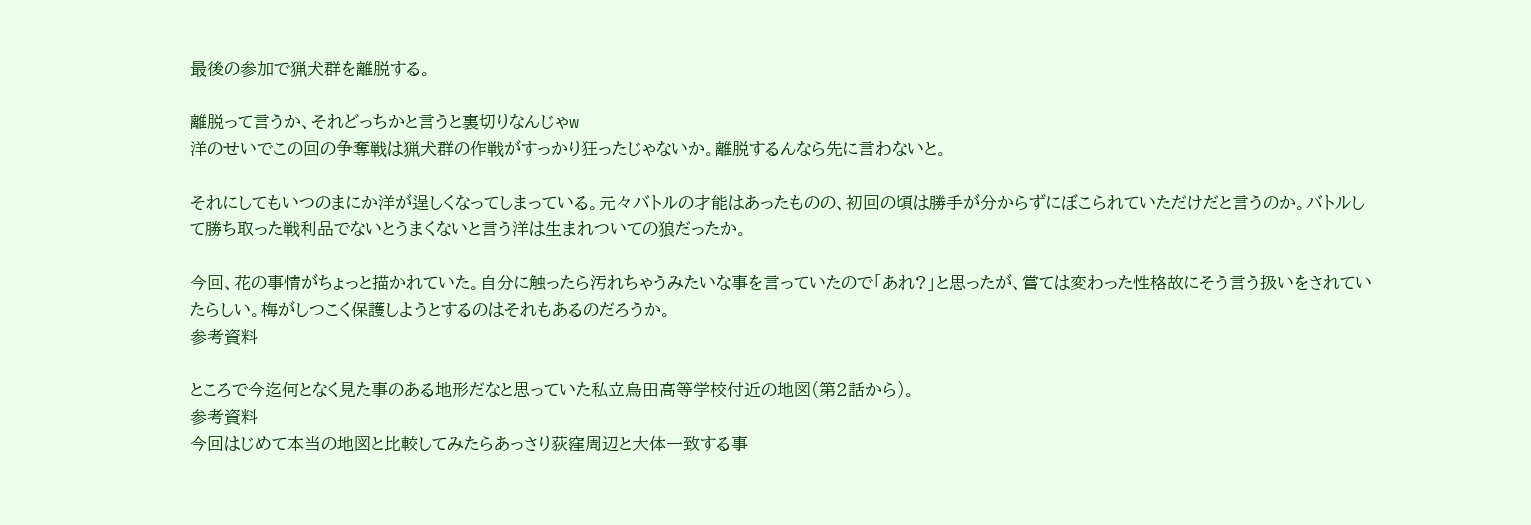最後の参加で猟犬群を離脱する。

離脱って言うか、それどっちかと言うと裏切りなんじゃw
洋のせいでこの回の争奪戦は猟犬群の作戦がすっかり狂ったじゃないか。離脱するんなら先に言わないと。

それにしてもいつのまにか洋が逞しくなってしまっている。元々バトルの才能はあったものの、初回の頃は勝手が分からずにぼこられていただけだと言うのか。バトルして勝ち取った戦利品でないとうまくないと言う洋は生まれついての狼だったか。

今回、花の事情がちょっと描かれていた。自分に触ったら汚れちゃうみたいな事を言っていたので「あれ?」と思ったが、嘗ては変わった性格故にそう言う扱いをされていたらしい。梅がしつこく保護しようとするのはそれもあるのだろうか。
参考資料

ところで今迄何となく見た事のある地形だなと思っていた私立烏田高等学校付近の地図(第2話から)。
参考資料
今回はじめて本当の地図と比較してみたらあっさり荻窪周辺と大体一致する事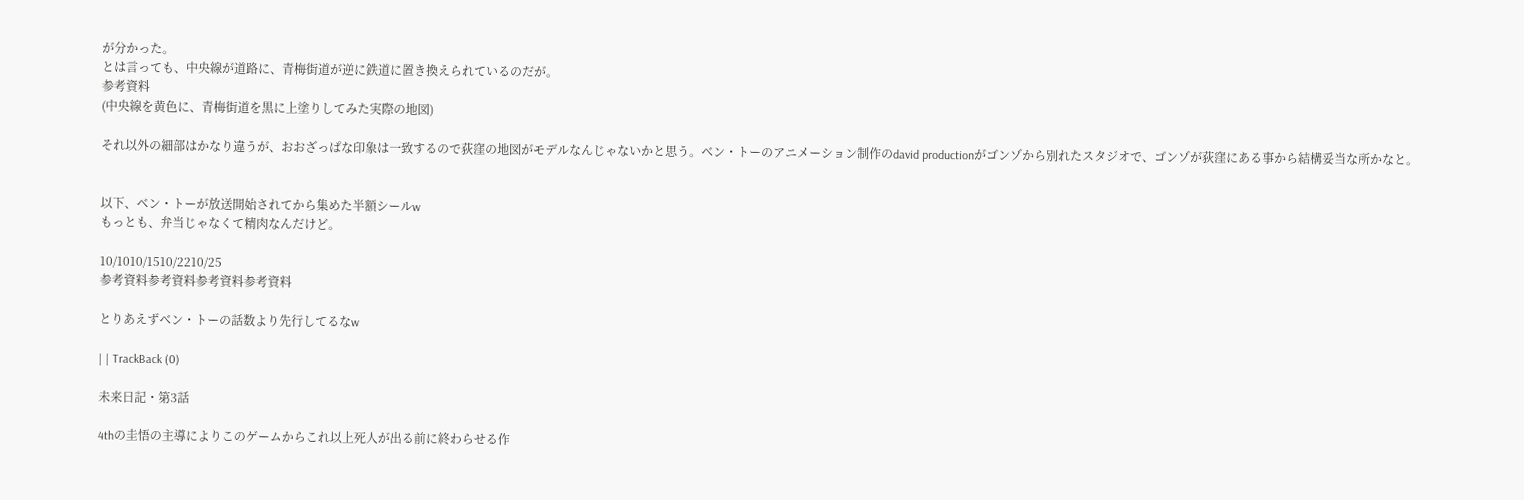が分かった。
とは言っても、中央線が道路に、青梅街道が逆に鉄道に置き換えられているのだが。
参考資料
(中央線を黄色に、青梅街道を黒に上塗りしてみた実際の地図)

それ以外の細部はかなり違うが、おおざっぱな印象は一致するので荻窪の地図がモデルなんじゃないかと思う。ベン・トーのアニメーション制作のdavid productionがゴンゾから別れたスタジオで、ゴンゾが荻窪にある事から結構妥当な所かなと。


以下、ベン・トーが放送開始されてから集めた半額シールw
もっとも、弁当じゃなくて精肉なんだけど。

10/1010/1510/2210/25
参考資料参考資料参考資料参考資料

とりあえずベン・トーの話数より先行してるなw

| | TrackBack (0)

未来日記・第3話

4thの圭悟の主導によりこのゲームからこれ以上死人が出る前に終わらせる作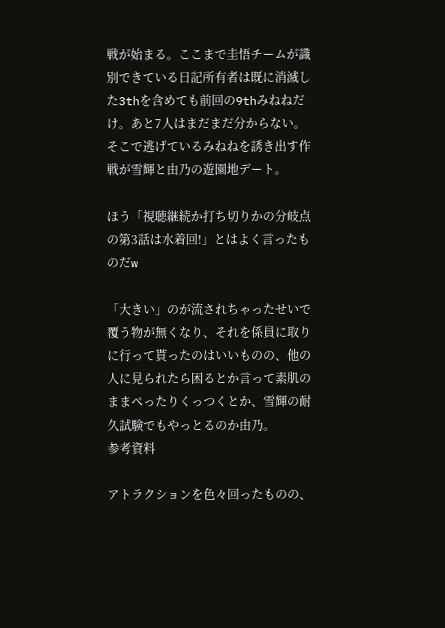戦が始まる。ここまで圭悟チームが識別できている日記所有者は既に消滅した3thを含めても前回の9thみねねだけ。あと7人はまだまだ分からない。そこで逃げているみねねを誘き出す作戦が雪輝と由乃の遊園地デート。

ほう「視聴継続か打ち切りかの分岐点の第3話は水着回!」とはよく言ったものだw

「大きい」のが流されちゃったせいで覆う物が無くなり、それを係員に取りに行って貰ったのはいいものの、他の人に見られたら困るとか言って素肌のままぺったりくっつくとか、雪輝の耐久試験でもやっとるのか由乃。
参考資料

アトラクションを色々回ったものの、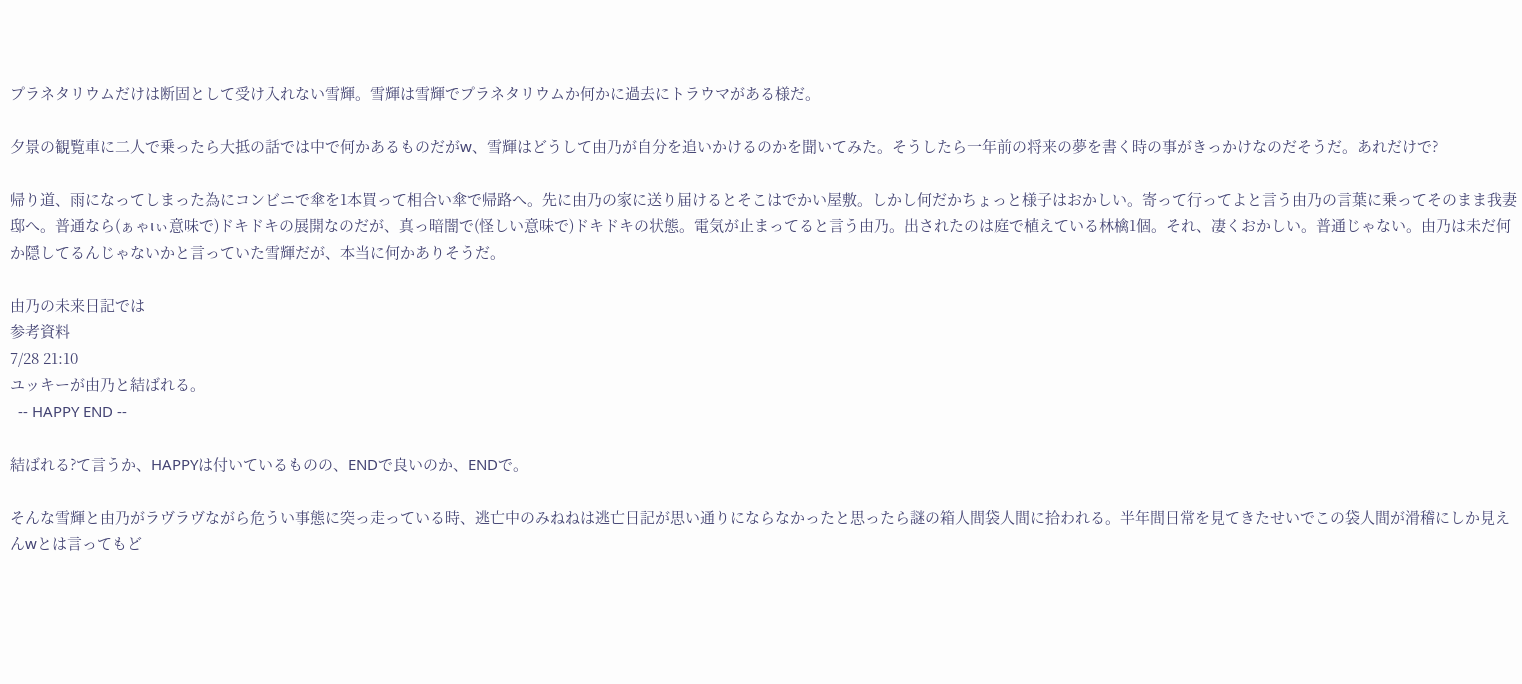プラネタリウムだけは断固として受け入れない雪輝。雪輝は雪輝でプラネタリウムか何かに過去にトラウマがある様だ。

夕景の観覧車に二人で乗ったら大抵の話では中で何かあるものだがw、雪輝はどうして由乃が自分を追いかけるのかを聞いてみた。そうしたら一年前の将来の夢を書く時の事がきっかけなのだそうだ。あれだけで?

帰り道、雨になってしまった為にコンビニで傘を1本買って相合い傘で帰路へ。先に由乃の家に送り届けるとそこはでかい屋敷。しかし何だかちょっと様子はおかしい。寄って行ってよと言う由乃の言葉に乗ってそのまま我妻邸へ。普通なら(ぁゃιぃ意味で)ドキドキの展開なのだが、真っ暗闇で(怪しい意味で)ドキドキの状態。電気が止まってると言う由乃。出されたのは庭で植えている林檎1個。それ、凄くおかしい。普通じゃない。由乃は未だ何か隠してるんじゃないかと言っていた雪輝だが、本当に何かありそうだ。

由乃の未来日記では
参考資料
7/28 21:10
ユッキーが由乃と結ばれる。
  -- HAPPY END --

結ばれる?て言うか、HAPPYは付いているものの、ENDで良いのか、ENDで。

そんな雪輝と由乃がラヴラヴながら危うい事態に突っ走っている時、逃亡中のみねねは逃亡日記が思い通りにならなかったと思ったら謎の箱人間袋人間に拾われる。半年間日常を見てきたせいでこの袋人間が滑稽にしか見えんwとは言ってもど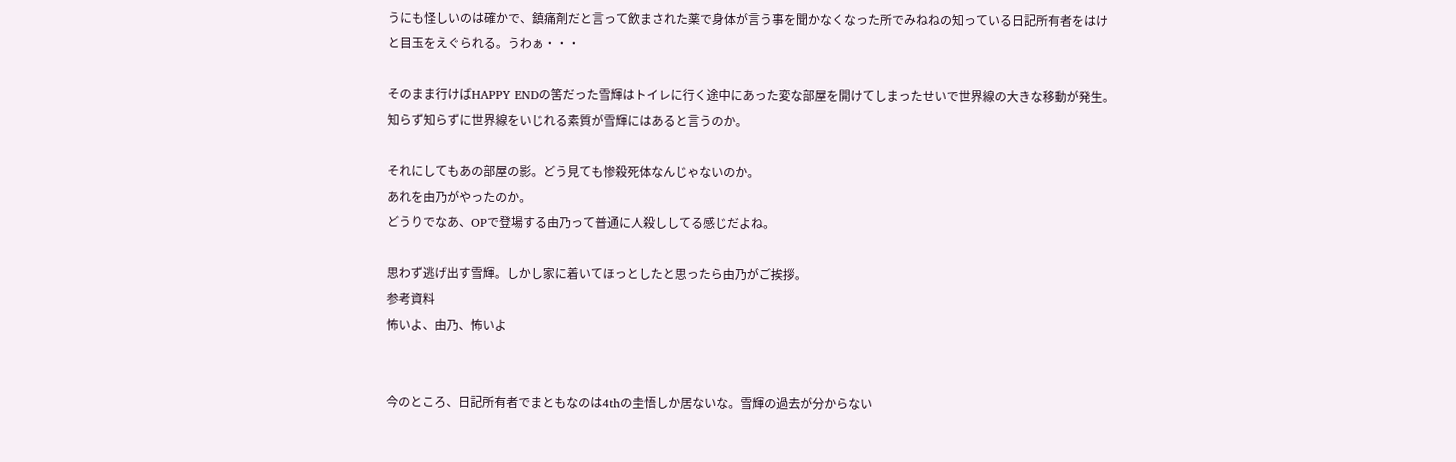うにも怪しいのは確かで、鎮痛剤だと言って飲まされた薬で身体が言う事を聞かなくなった所でみねねの知っている日記所有者をはけと目玉をえぐられる。うわぁ・・・

そのまま行けばHAPPY ENDの筈だった雪輝はトイレに行く途中にあった変な部屋を開けてしまったせいで世界線の大きな移動が発生。知らず知らずに世界線をいじれる素質が雪輝にはあると言うのか。

それにしてもあの部屋の影。どう見ても惨殺死体なんじゃないのか。
あれを由乃がやったのか。
どうりでなあ、OPで登場する由乃って普通に人殺ししてる感じだよね。

思わず逃げ出す雪輝。しかし家に着いてほっとしたと思ったら由乃がご挨拶。
参考資料
怖いよ、由乃、怖いよ


今のところ、日記所有者でまともなのは4thの圭悟しか居ないな。雪輝の過去が分からない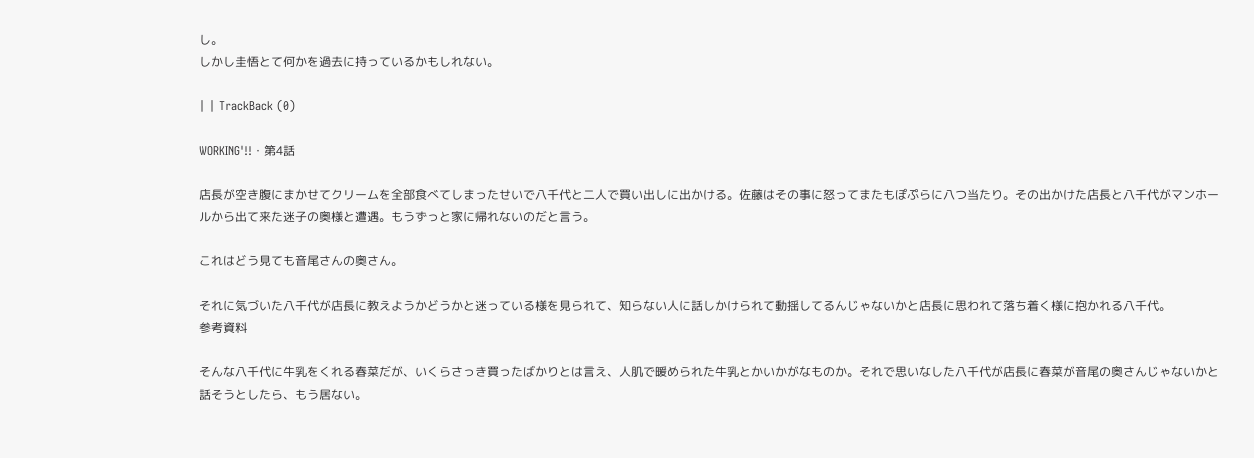し。
しかし圭悟とて何かを過去に持っているかもしれない。

| | TrackBack (0)

WORKING'!!・第4話

店長が空き腹にまかせてクリームを全部食べてしまったせいで八千代と二人で買い出しに出かける。佐藤はその事に怒ってまたもぽぷらに八つ当たり。その出かけた店長と八千代がマンホールから出て来た迷子の奥様と遭遇。もうずっと家に帰れないのだと言う。

これはどう見ても音尾さんの奥さん。

それに気づいた八千代が店長に教えようかどうかと迷っている様を見られて、知らない人に話しかけられて動揺してるんじゃないかと店長に思われて落ち着く様に抱かれる八千代。
参考資料

そんな八千代に牛乳をくれる春菜だが、いくらさっき買ったばかりとは言え、人肌で暖められた牛乳とかいかがなものか。それで思いなした八千代が店長に春菜が音尾の奥さんじゃないかと話そうとしたら、もう居ない。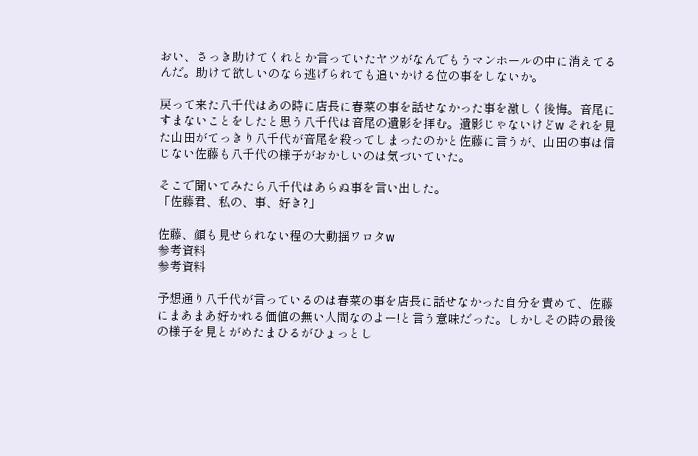おい、さっき助けてくれとか言っていたヤツがなんでもうマンホールの中に消えてるんだ。助けて欲しいのなら逃げられても追いかける位の事をしないか。

戻って来た八千代はあの時に店長に春菜の事を話せなかった事を激しく後悔。音尾にすまないことをしたと思う八千代は音尾の遺影を拝む。遺影じゃないけどw それを見た山田がてっきり八千代が音尾を殺ってしまったのかと佐藤に言うが、山田の事は信じない佐藤も八千代の様子がおかしいのは気づいていた。

そこで聞いてみたら八千代はあらぬ事を言い出した。
「佐藤君、私の、事、好き?」

佐藤、顔も見せられない程の大動揺ワロタw
参考資料
参考資料

予想通り八千代が言っているのは春菜の事を店長に話せなかった自分を責めて、佐藤にまあまあ好かれる価値の無い人間なのよー!と言う意味だった。しかしその時の最後の様子を見とがめたまひるがひょっとし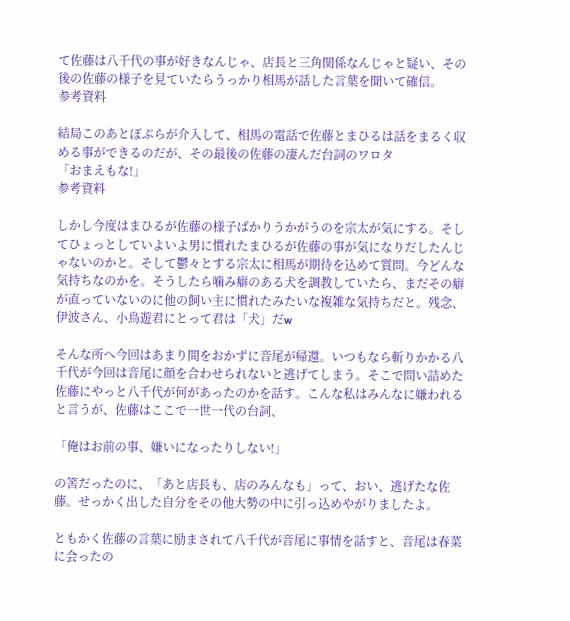て佐藤は八千代の事が好きなんじゃ、店長と三角関係なんじゃと疑い、その後の佐藤の様子を見ていたらうっかり相馬が話した言葉を聞いて確信。
参考資料

結局このあとぽぷらが介入して、相馬の電話で佐藤とまひるは話をまるく収める事ができるのだが、その最後の佐藤の凄んだ台詞のワロタ
「おまえもな!」
参考資料

しかし今度はまひるが佐藤の様子ばかりうかがうのを宗太が気にする。そしてひょっとしていよいよ男に慣れたまひるが佐藤の事が気になりだしたんじゃないのかと。そして鬱々とする宗太に相馬が期待を込めて質問。今どんな気持ちなのかを。そうしたら噛み癖のある犬を調教していたら、まだその癖が直っていないのに他の飼い主に慣れたみたいな複雑な気持ちだと。残念、伊波さん、小鳥遊君にとって君は「犬」だw

そんな所へ今回はあまり間をおかずに音尾が帰還。いつもなら斬りかかる八千代が今回は音尾に顔を合わせられないと逃げてしまう。そこで問い詰めた佐藤にやっと八千代が何があったのかを話す。こんな私はみんなに嫌われると言うが、佐藤はここで一世一代の台詞、

「俺はお前の事、嫌いになったりしない!」

の筈だったのに、「あと店長も、店のみんなも」って、おい、逃げたな佐藤。せっかく出した自分をその他大勢の中に引っ込めやがりましたよ。

ともかく佐藤の言葉に励まされて八千代が音尾に事情を話すと、音尾は春菜に会ったの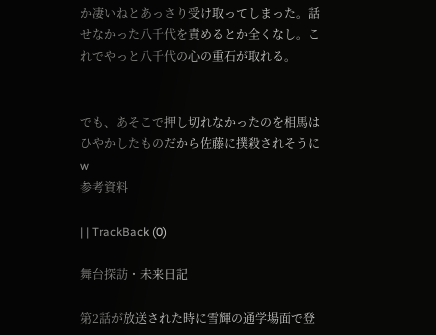か凄いねとあっさり受け取ってしまった。話せなかった八千代を責めるとか全くなし。これでやっと八千代の心の重石が取れる。


でも、あそこで押し切れなかったのを相馬はひやかしたものだから佐藤に撲殺されそうにw
参考資料

| | TrackBack (0)

舞台探訪・未来日記

第2話が放送された時に雪輝の通学場面で登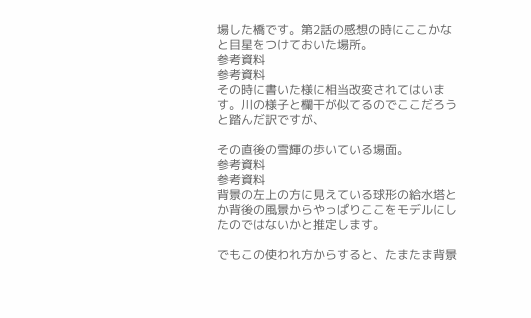場した橋です。第2話の感想の時にここかなと目星をつけておいた場所。
参考資料
参考資料
その時に書いた様に相当改変されてはいます。川の様子と欄干が似てるのでここだろうと踏んだ訳ですが、

その直後の雪輝の歩いている場面。
参考資料
参考資料
背景の左上の方に見えている球形の給水塔とか背後の風景からやっぱりここをモデルにしたのではないかと推定します。

でもこの使われ方からすると、たまたま背景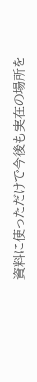資料に使っただけで今後も実在の場所を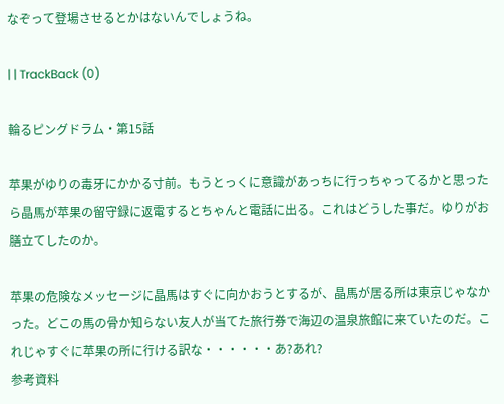なぞって登場させるとかはないんでしょうね。

| | TrackBack (0)

輪るピングドラム・第15話

苹果がゆりの毒牙にかかる寸前。もうとっくに意識があっちに行っちゃってるかと思ったら晶馬が苹果の留守録に返電するとちゃんと電話に出る。これはどうした事だ。ゆりがお膳立てしたのか。

苹果の危険なメッセージに晶馬はすぐに向かおうとするが、晶馬が居る所は東京じゃなかった。どこの馬の骨か知らない友人が当てた旅行券で海辺の温泉旅館に来ていたのだ。これじゃすぐに苹果の所に行ける訳な・・・・・・あ?あれ?
参考資料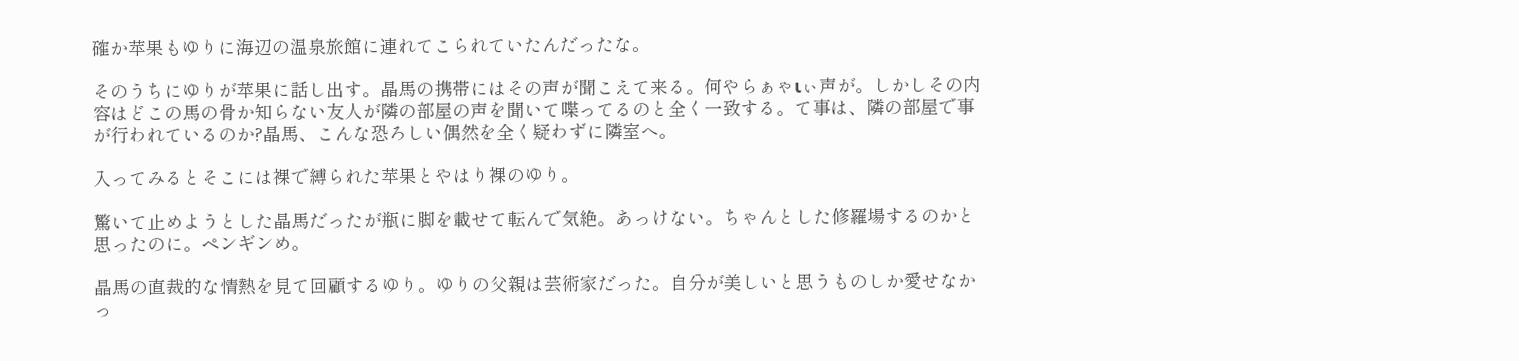確か苹果もゆりに海辺の温泉旅館に連れてこられていたんだったな。

そのうちにゆりが苹果に話し出す。晶馬の携帯にはその声が聞こえて来る。何やらぁゃιぃ声が。しかしその内容はどこの馬の骨か知らない友人が隣の部屋の声を聞いて喋ってるのと全く一致する。て事は、隣の部屋で事が行われているのか?晶馬、こんな恐ろしい偶然を全く疑わずに隣室へ。

入ってみるとそこには裸で縛られた苹果とやはり裸のゆり。

驚いて止めようとした晶馬だったが瓶に脚を載せて転んで気絶。あっけない。ちゃんとした修羅場するのかと思ったのに。ペンギンめ。

晶馬の直裁的な情熱を見て回顧するゆり。ゆりの父親は芸術家だった。自分が美しいと思うものしか愛せなかっ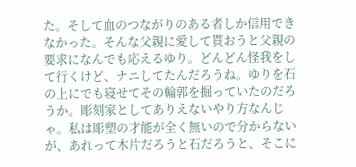た。そして血のつながりのある者しか信用できなかった。そんな父親に愛して貰おうと父親の要求になんでも応えるゆり。どんどん怪我をして行くけど、ナニしてたんだろうね。ゆりを石の上にでも寝せてその輪郭を掘っていたのだろうか。彫刻家としてありえないやり方なんじゃ。私は彫塑の才能が全く無いので分からないが、あれって木片だろうと石だろうと、そこに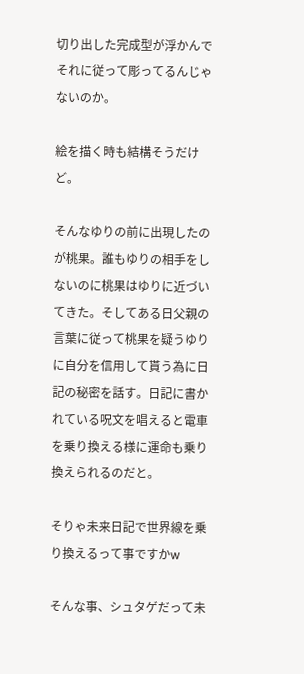切り出した完成型が浮かんでそれに従って彫ってるんじゃないのか。

絵を描く時も結構そうだけど。

そんなゆりの前に出現したのが桃果。誰もゆりの相手をしないのに桃果はゆりに近づいてきた。そしてある日父親の言葉に従って桃果を疑うゆりに自分を信用して貰う為に日記の秘密を話す。日記に書かれている呪文を唱えると電車を乗り換える様に運命も乗り換えられるのだと。

そりゃ未来日記で世界線を乗り換えるって事ですかw

そんな事、シュタゲだって未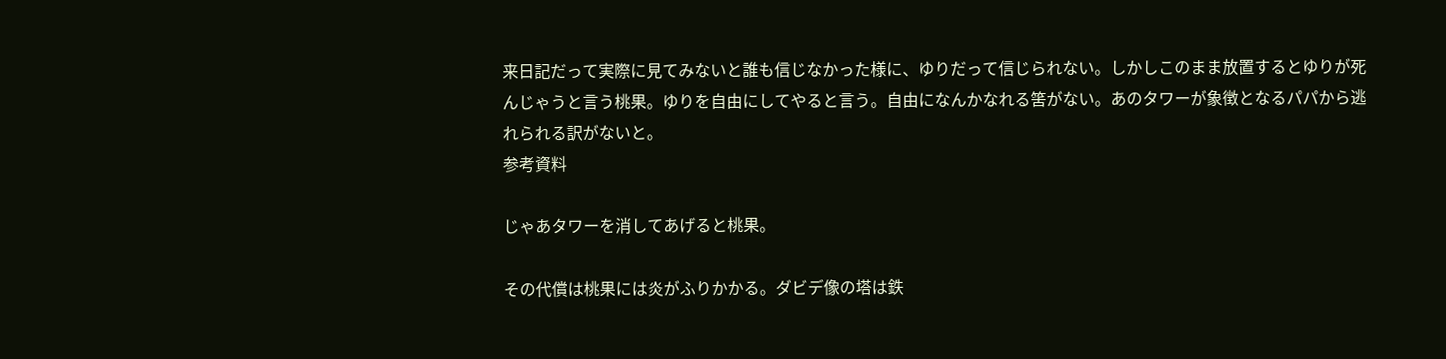来日記だって実際に見てみないと誰も信じなかった様に、ゆりだって信じられない。しかしこのまま放置するとゆりが死んじゃうと言う桃果。ゆりを自由にしてやると言う。自由になんかなれる筈がない。あのタワーが象徴となるパパから逃れられる訳がないと。
参考資料

じゃあタワーを消してあげると桃果。

その代償は桃果には炎がふりかかる。ダビデ像の塔は鉄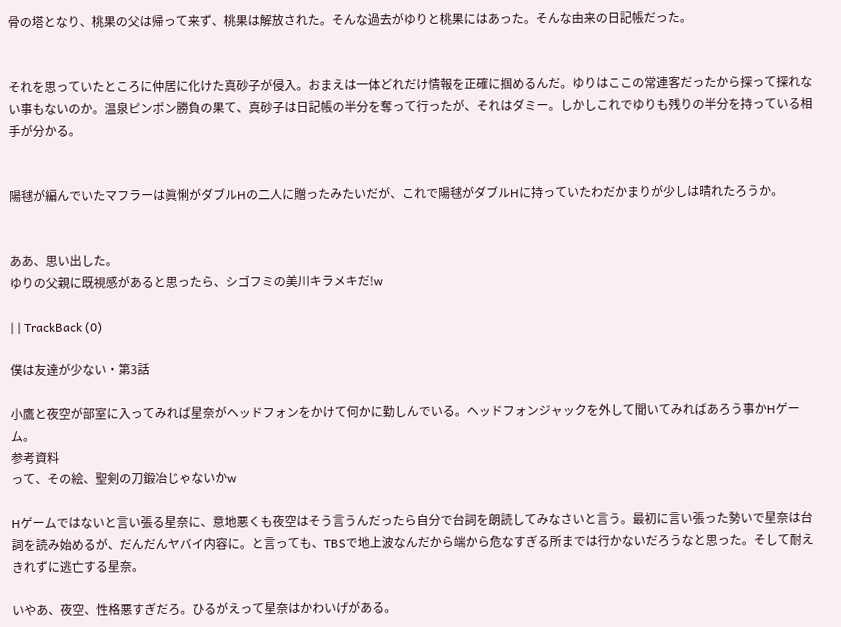骨の塔となり、桃果の父は帰って来ず、桃果は解放された。そんな過去がゆりと桃果にはあった。そんな由来の日記帳だった。


それを思っていたところに仲居に化けた真砂子が侵入。おまえは一体どれだけ情報を正確に掴めるんだ。ゆりはここの常連客だったから探って探れない事もないのか。温泉ピンポン勝負の果て、真砂子は日記帳の半分を奪って行ったが、それはダミー。しかしこれでゆりも残りの半分を持っている相手が分かる。


陽毬が編んでいたマフラーは眞悧がダブルHの二人に贈ったみたいだが、これで陽毬がダブルHに持っていたわだかまりが少しは晴れたろうか。


ああ、思い出した。
ゆりの父親に既視感があると思ったら、シゴフミの美川キラメキだ!w

| | TrackBack (0)

僕は友達が少ない・第3話

小鷹と夜空が部室に入ってみれば星奈がヘッドフォンをかけて何かに勤しんでいる。ヘッドフォンジャックを外して聞いてみればあろう事かHゲーム。
参考資料
って、その絵、聖剣の刀鍛冶じゃないかw

Hゲームではないと言い張る星奈に、意地悪くも夜空はそう言うんだったら自分で台詞を朗読してみなさいと言う。最初に言い張った勢いで星奈は台詞を読み始めるが、だんだんヤバイ内容に。と言っても、TBSで地上波なんだから端から危なすぎる所までは行かないだろうなと思った。そして耐えきれずに逃亡する星奈。

いやあ、夜空、性格悪すぎだろ。ひるがえって星奈はかわいげがある。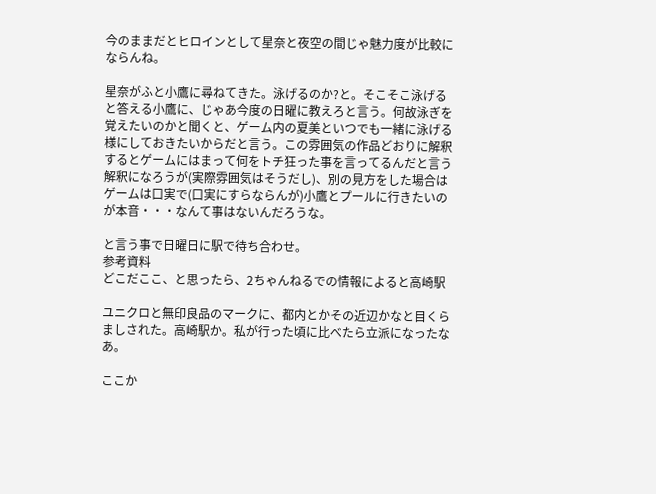今のままだとヒロインとして星奈と夜空の間じゃ魅力度が比較にならんね。

星奈がふと小鷹に尋ねてきた。泳げるのか?と。そこそこ泳げると答える小鷹に、じゃあ今度の日曜に教えろと言う。何故泳ぎを覚えたいのかと聞くと、ゲーム内の夏美といつでも一緒に泳げる様にしておきたいからだと言う。この雰囲気の作品どおりに解釈するとゲームにはまって何をトチ狂った事を言ってるんだと言う解釈になろうが(実際雰囲気はそうだし)、別の見方をした場合はゲームは口実で(口実にすらならんが)小鷹とプールに行きたいのが本音・・・なんて事はないんだろうな。

と言う事で日曜日に駅で待ち合わせ。
参考資料
どこだここ、と思ったら、2ちゃんねるでの情報によると高崎駅

ユニクロと無印良品のマークに、都内とかその近辺かなと目くらましされた。高崎駅か。私が行った頃に比べたら立派になったなあ。

ここか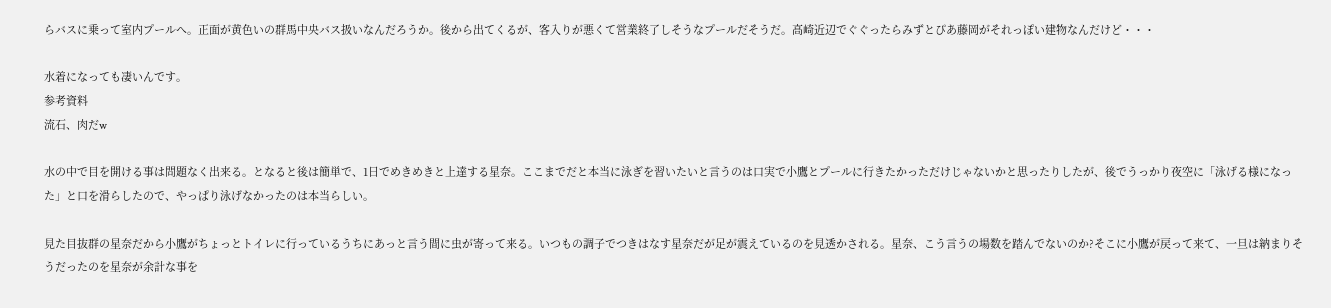らバスに乗って室内プールへ。正面が黄色いの群馬中央バス扱いなんだろうか。後から出てくるが、客入りが悪くて営業終了しそうなプールだそうだ。高崎近辺でぐぐったらみずとぴあ藤岡がそれっぽい建物なんだけど・・・

水着になっても凄いんです。
参考資料
流石、肉だw

水の中で目を開ける事は問題なく出来る。となると後は簡単で、1日でめきめきと上達する星奈。ここまでだと本当に泳ぎを習いたいと言うのは口実で小鷹とプールに行きたかっただけじゃないかと思ったりしたが、後でうっかり夜空に「泳げる様になった」と口を滑らしたので、やっぱり泳げなかったのは本当らしい。

見た目抜群の星奈だから小鷹がちょっとトイレに行っているうちにあっと言う間に虫が寄って来る。いつもの調子でつきはなす星奈だが足が震えているのを見透かされる。星奈、こう言うの場数を踏んでないのか?そこに小鷹が戻って来て、一旦は納まりそうだったのを星奈が余計な事を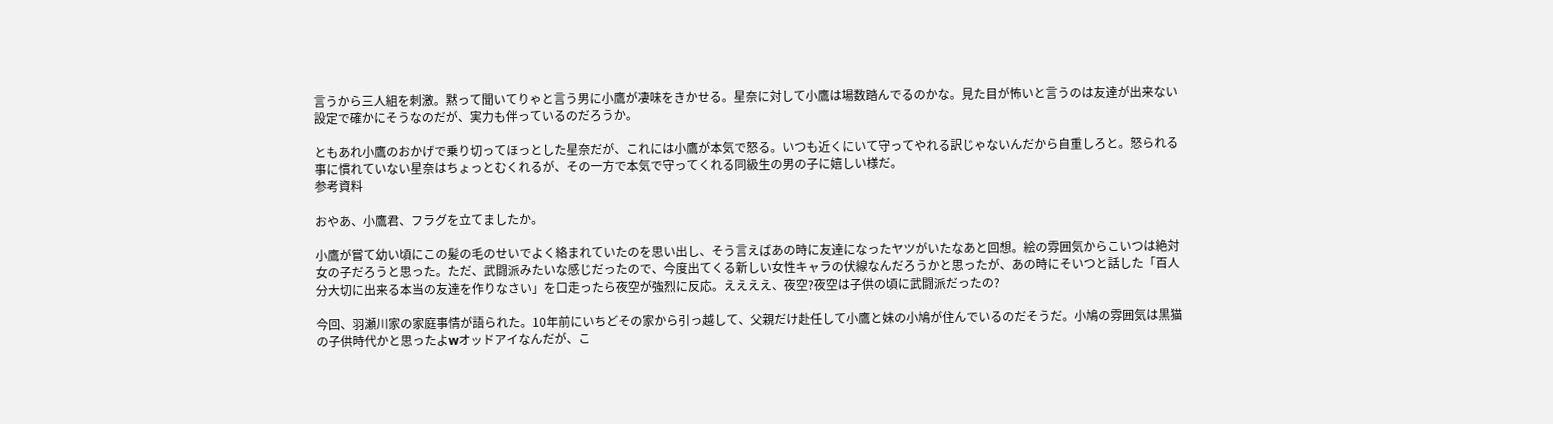言うから三人組を刺激。黙って聞いてりゃと言う男に小鷹が凄味をきかせる。星奈に対して小鷹は場数踏んでるのかな。見た目が怖いと言うのは友達が出来ない設定で確かにそうなのだが、実力も伴っているのだろうか。

ともあれ小鷹のおかげで乗り切ってほっとした星奈だが、これには小鷹が本気で怒る。いつも近くにいて守ってやれる訳じゃないんだから自重しろと。怒られる事に慣れていない星奈はちょっとむくれるが、その一方で本気で守ってくれる同級生の男の子に嬉しい様だ。
参考資料

おやあ、小鷹君、フラグを立てましたか。

小鷹が嘗て幼い頃にこの髪の毛のせいでよく絡まれていたのを思い出し、そう言えばあの時に友達になったヤツがいたなあと回想。絵の雰囲気からこいつは絶対女の子だろうと思った。ただ、武闘派みたいな感じだったので、今度出てくる新しい女性キャラの伏線なんだろうかと思ったが、あの時にそいつと話した「百人分大切に出来る本当の友達を作りなさい」を口走ったら夜空が強烈に反応。ええええ、夜空?夜空は子供の頃に武闘派だったの?

今回、羽瀬川家の家庭事情が語られた。10年前にいちどその家から引っ越して、父親だけ赴任して小鷹と妹の小鳩が住んでいるのだそうだ。小鳩の雰囲気は黒猫の子供時代かと思ったよwオッドアイなんだが、こ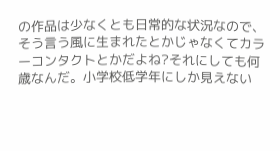の作品は少なくとも日常的な状況なので、そう言う風に生まれたとかじゃなくてカラーコンタクトとかだよね?それにしても何歳なんだ。小学校低学年にしか見えない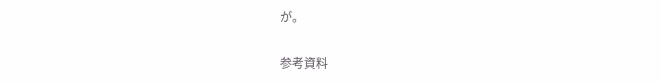が。

参考資料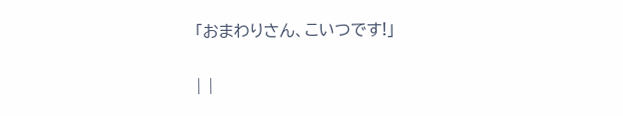「おまわりさん、こいつです!」

| |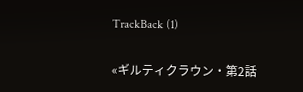TrackBack (1)

«ギルティクラウン・第2話